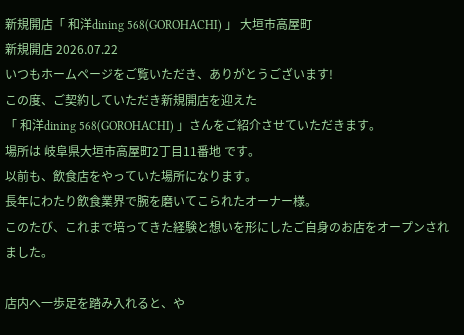新規開店「 和洋dining 568(GOROHACHI) 」 大垣市高屋町
新規開店 2026.07.22
いつもホームページをご覧いただき、ありがとうございます!
この度、ご契約していただき新規開店を迎えた
「 和洋dining 568(GOROHACHI) 」さんをご紹介させていただきます。
場所は 岐阜県大垣市高屋町2丁目11番地 です。
以前も、飲食店をやっていた場所になります。
長年にわたり飲食業界で腕を磨いてこられたオーナー様。
このたび、これまで培ってきた経験と想いを形にしたご自身のお店をオープンされました。

店内へ一歩足を踏み入れると、や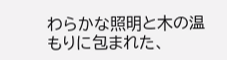わらかな照明と木の温もりに包まれた、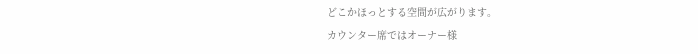どこかほっとする空間が広がります。
カウンター席ではオーナー様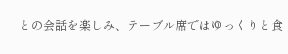との会話を楽しみ、テーブル席ではゆっくりと食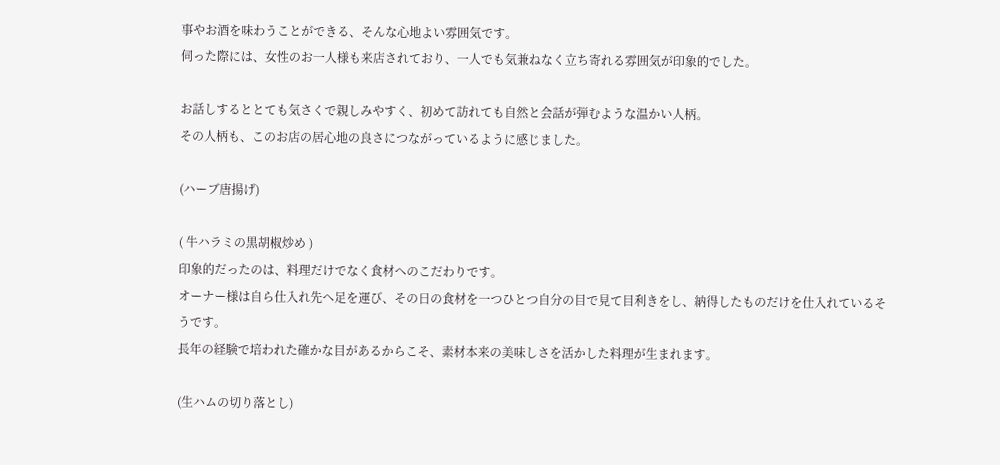事やお酒を味わうことができる、そんな心地よい雰囲気です。
伺った際には、女性のお一人様も来店されており、一人でも気兼ねなく立ち寄れる雰囲気が印象的でした。

お話しするととても気さくで親しみやすく、初めて訪れても自然と会話が弾むような温かい人柄。
その人柄も、このお店の居心地の良さにつながっているように感じました。

(ハーブ唐揚げ)

( 牛ハラミの黒胡椒炒め )
印象的だったのは、料理だけでなく食材へのこだわりです。
オーナー様は自ら仕入れ先へ足を運び、その日の食材を一つひとつ自分の目で見て目利きをし、納得したものだけを仕入れているそうです。
長年の経験で培われた確かな目があるからこそ、素材本来の美味しさを活かした料理が生まれます。

(生ハムの切り落とし)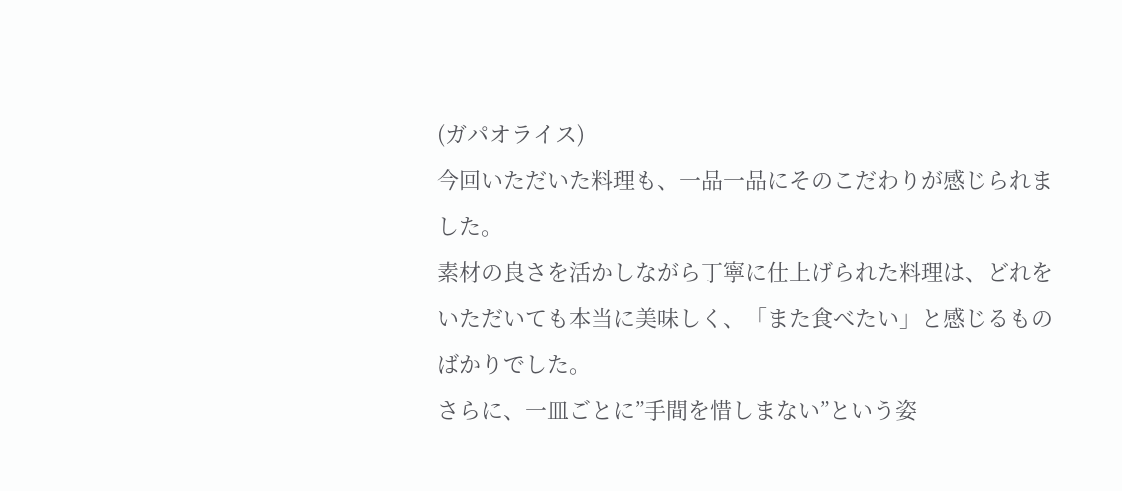(ガパオライス)
今回いただいた料理も、一品一品にそのこだわりが感じられました。
素材の良さを活かしながら丁寧に仕上げられた料理は、どれをいただいても本当に美味しく、「また食べたい」と感じるものばかりでした。
さらに、一皿ごとに”手間を惜しまない”という姿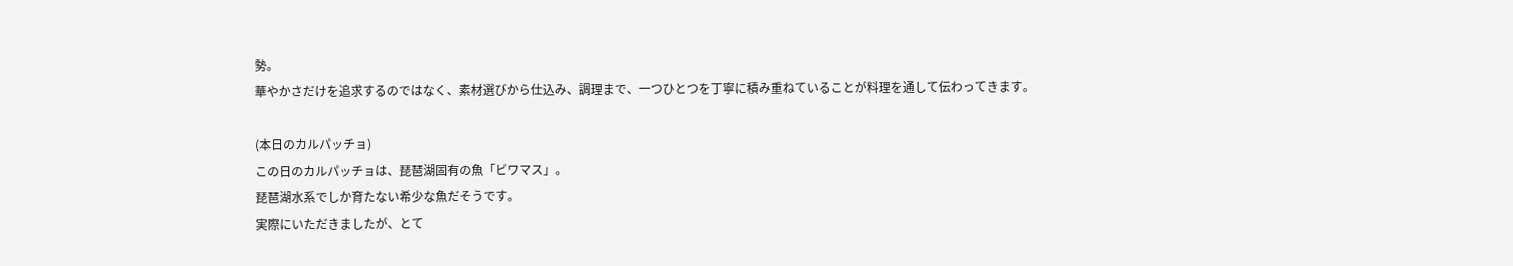勢。
華やかさだけを追求するのではなく、素材選びから仕込み、調理まで、一つひとつを丁寧に積み重ねていることが料理を通して伝わってきます。

(本日のカルパッチョ)
この日のカルパッチョは、琵琶湖固有の魚「ビワマス」。
琵琶湖水系でしか育たない希少な魚だそうです。
実際にいただきましたが、とて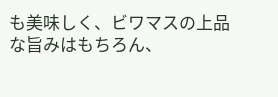も美味しく、ビワマスの上品な旨みはもちろん、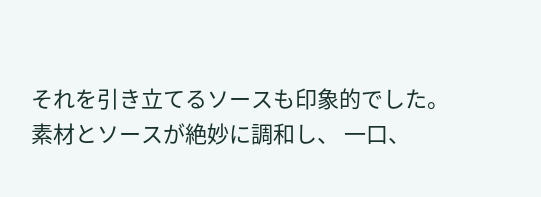それを引き立てるソースも印象的でした。
素材とソースが絶妙に調和し、 一口、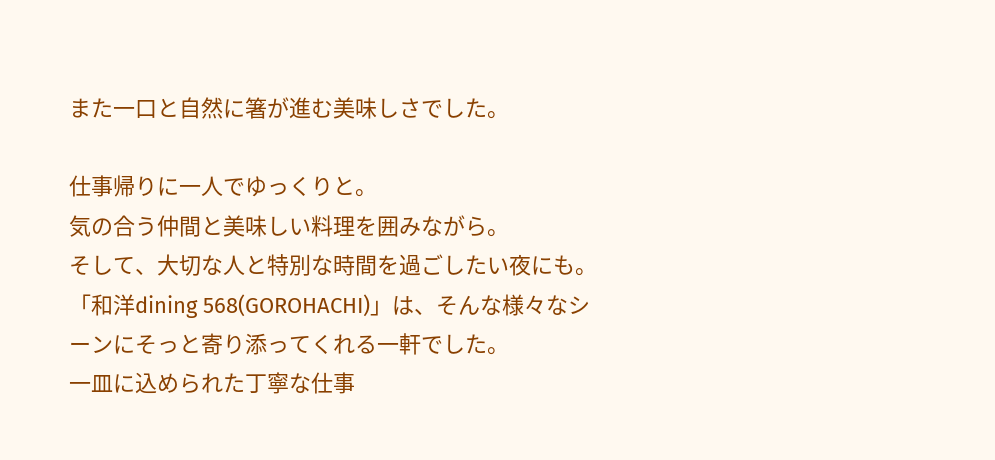また一口と自然に箸が進む美味しさでした。

仕事帰りに一人でゆっくりと。
気の合う仲間と美味しい料理を囲みながら。
そして、大切な人と特別な時間を過ごしたい夜にも。
「和洋dining 568(GOROHACHI)」は、そんな様々なシーンにそっと寄り添ってくれる一軒でした。
一皿に込められた丁寧な仕事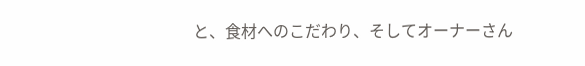と、食材へのこだわり、そしてオーナーさん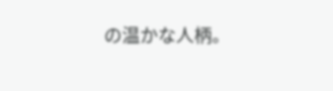の温かな人柄。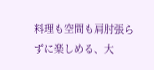料理も空間も肩肘張らずに楽しめる、大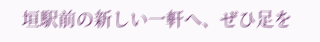垣駅前の新しい一軒へ、ぜひ足を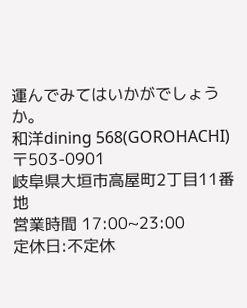運んでみてはいかがでしょうか。
和洋dining 568(GOROHACHI)
〒503-0901
岐阜県大垣市高屋町2丁目11番地
営業時間 17:00~23:00
定休日:不定休